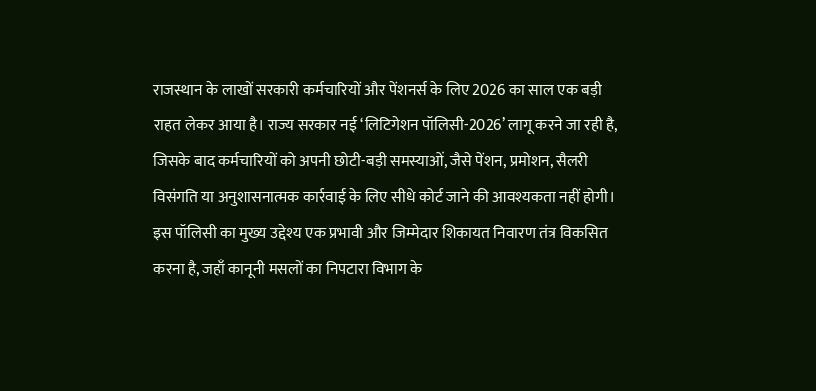राजस्थान के लाखों सरकारी कर्मचारियों और पेंशनर्स के लिए 2026 का साल एक बड़ी राहत लेकर आया है। राज्य सरकार नई ‘लिटिगेशन पॉलिसी-2026’ लागू करने जा रही है, जिसके बाद कर्मचारियों को अपनी छोटी-बड़ी समस्याओं, जैसे पेंशन, प्रमोशन, सैलरी विसंगति या अनुशासनात्मक कार्रवाई के लिए सीधे कोर्ट जाने की आवश्यकता नहीं होगी। इस पॉलिसी का मुख्य उद्देश्य एक प्रभावी और जिम्मेदार शिकायत निवारण तंत्र विकसित करना है, जहाँ कानूनी मसलों का निपटारा विभाग के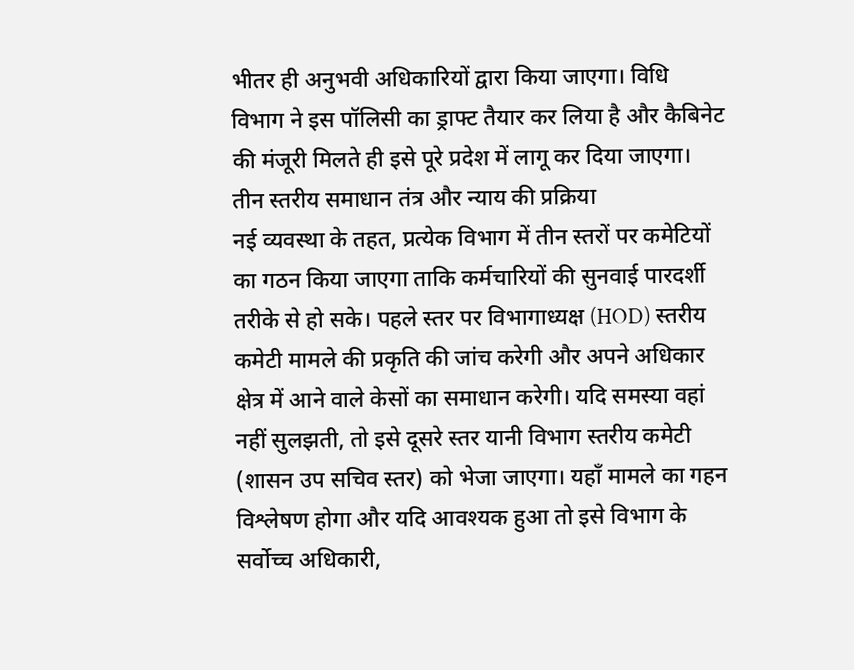भीतर ही अनुभवी अधिकारियों द्वारा किया जाएगा। विधि विभाग ने इस पॉलिसी का ड्राफ्ट तैयार कर लिया है और कैबिनेट की मंजूरी मिलते ही इसे पूरे प्रदेश में लागू कर दिया जाएगा।
तीन स्तरीय समाधान तंत्र और न्याय की प्रक्रिया
नई व्यवस्था के तहत, प्रत्येक विभाग में तीन स्तरों पर कमेटियों का गठन किया जाएगा ताकि कर्मचारियों की सुनवाई पारदर्शी तरीके से हो सके। पहले स्तर पर विभागाध्यक्ष (HOD) स्तरीय कमेटी मामले की प्रकृति की जांच करेगी और अपने अधिकार क्षेत्र में आने वाले केसों का समाधान करेगी। यदि समस्या वहां नहीं सुलझती, तो इसे दूसरे स्तर यानी विभाग स्तरीय कमेटी (शासन उप सचिव स्तर) को भेजा जाएगा। यहाँ मामले का गहन विश्लेषण होगा और यदि आवश्यक हुआ तो इसे विभाग के सर्वोच्च अधिकारी,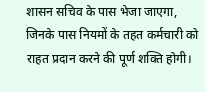शासन सचिव के पास भेजा जाएगा, जिनके पास नियमों के तहत कर्मचारी को राहत प्रदान करने की पूर्ण शक्ति होगी।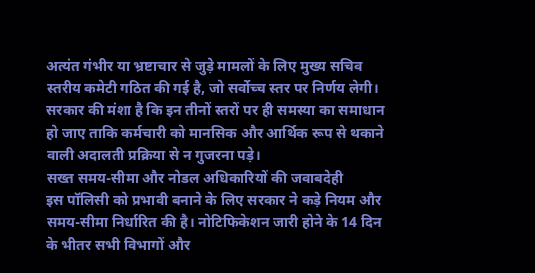अत्यंत गंभीर या भ्रष्टाचार से जुड़े मामलों के लिए मुख्य सचिव स्तरीय कमेटी गठित की गई है, जो सर्वोच्च स्तर पर निर्णय लेगी। सरकार की मंशा है कि इन तीनों स्तरों पर ही समस्या का समाधान हो जाए ताकि कर्मचारी को मानसिक और आर्थिक रूप से थकाने वाली अदालती प्रक्रिया से न गुजरना पड़े।
सख्त समय-सीमा और नोडल अधिकारियों की जवाबदेही
इस पॉलिसी को प्रभावी बनाने के लिए सरकार ने कड़े नियम और समय-सीमा निर्धारित की है। नोटिफिकेशन जारी होने के 14 दिन के भीतर सभी विभागों और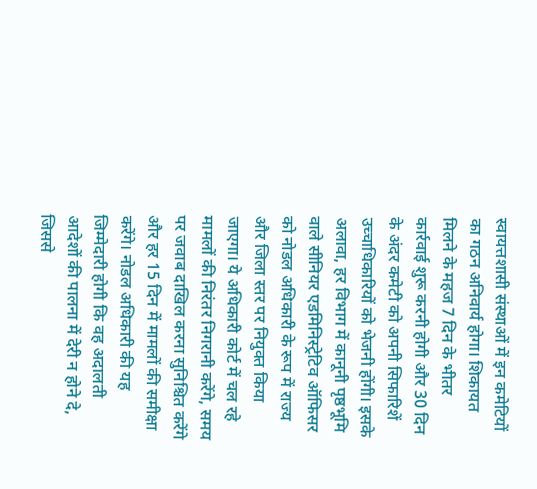स्वायत्तशासी संस्थाओं में इन कमेटियों का गठन अनिवार्य होगा। शिकायत मिलने के महज 7 दिन के भीतर कार्रवाई शुरू करनी होगी और 30 दिन के अंदर कमेटी को अपनी सिफारिशें उच्चाधिकारियों को भेजनी होंगी। इसके अलावा, हर विभाग में कानूनी पृष्ठभूमि वाले सीनियर एडमिनिस्ट्रेटिव ऑफिसर को नोडल अधिकारी के रूप में राज्य और जिला स्तर पर नियुक्त किया जाएगा। ये अधिकारी कोर्ट में चल रहे मामलों की निरंतर निगरानी करेंगे, समय पर जवाब दाखिल करना सुनिश्चित करेंगे और हर 15 दिन में मामलों की समीक्षा करेंगे। नोडल अधिकारी की यह जिम्मेदारी होगी कि वह अदालती आदेशों की पालना में देरी न होने दे, जिससे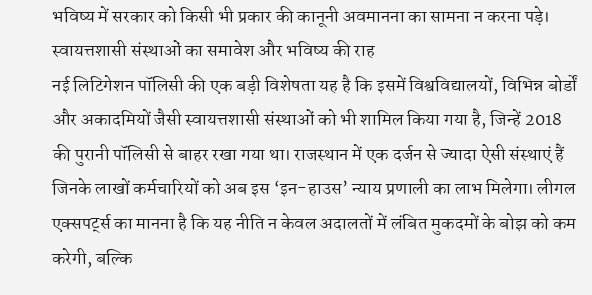भविष्य में सरकार को किसी भी प्रकार की कानूनी अवमानना का सामना न करना पड़े।
स्वायत्तशासी संस्थाओं का समावेश और भविष्य की राह
नई लिटिगेशन पॉलिसी की एक बड़ी विशेषता यह है कि इसमें विश्वविद्यालयों, विभिन्न बोर्डों और अकादमियों जैसी स्वायत्तशासी संस्थाओं को भी शामिल किया गया है, जिन्हें 2018 की पुरानी पॉलिसी से बाहर रखा गया था। राजस्थान में एक दर्जन से ज्यादा ऐसी संस्थाएं हैं जिनके लाखों कर्मचारियों को अब इस ‘इन-हाउस’ न्याय प्रणाली का लाभ मिलेगा। लीगल एक्सपर्ट्स का मानना है कि यह नीति न केवल अदालतों में लंबित मुकदमों के बोझ को कम करेगी, बल्कि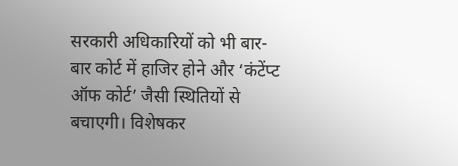सरकारी अधिकारियों को भी बार-बार कोर्ट में हाजिर होने और ‘कंटेंप्ट ऑफ कोर्ट’ जैसी स्थितियों से बचाएगी। विशेषकर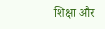शिक्षा और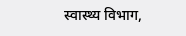स्वास्थ्य विभाग,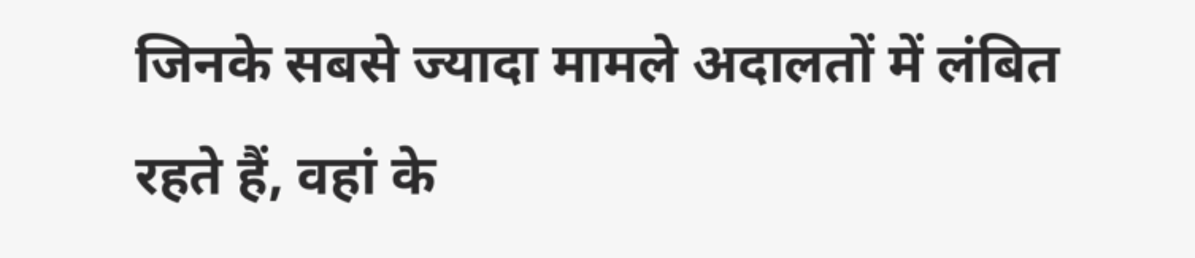जिनके सबसे ज्यादा मामले अदालतों में लंबित रहते हैं, वहां के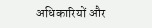अधिकारियों और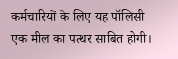कर्मचारियों के लिए यह पॉलिसी एक मील का पत्थर साबित होगी।